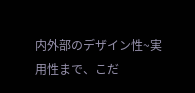内外部のデザイン性~実用性まで、こだ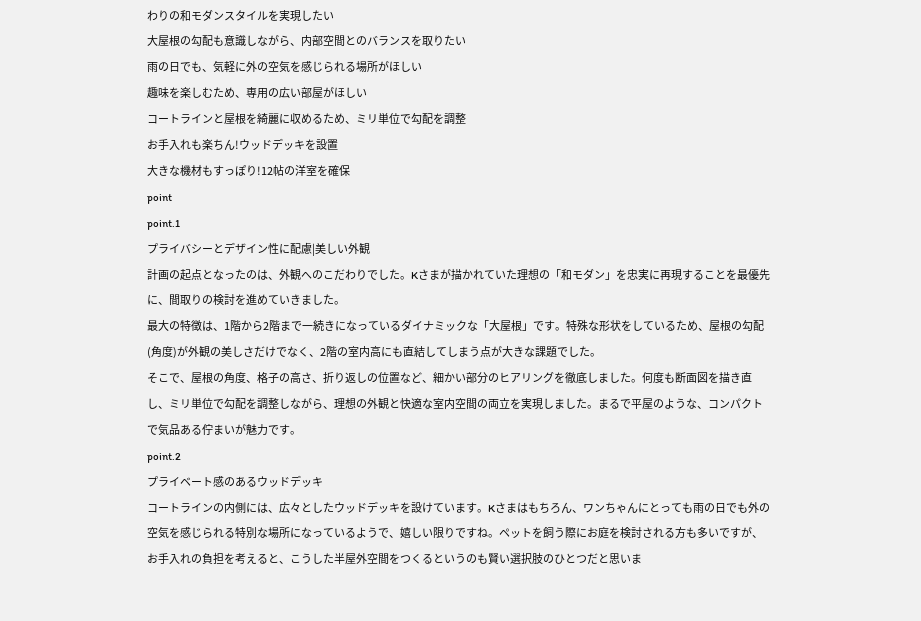わりの和モダンスタイルを実現したい
大屋根の勾配も意識しながら、内部空間とのバランスを取りたい
雨の日でも、気軽に外の空気を感じられる場所がほしい
趣味を楽しむため、専用の広い部屋がほしい
コートラインと屋根を綺麗に収めるため、ミリ単位で勾配を調整
お手入れも楽ちん!ウッドデッキを設置
大きな機材もすっぽり!12帖の洋室を確保
point
point.1
プライバシーとデザイン性に配慮|美しい外観
計画の起点となったのは、外観へのこだわりでした。Kさまが描かれていた理想の「和モダン」を忠実に再現することを最優先に、間取りの検討を進めていきました。
最大の特徴は、1階から2階まで一続きになっているダイナミックな「大屋根」です。特殊な形状をしているため、屋根の勾配(角度)が外観の美しさだけでなく、2階の室内高にも直結してしまう点が大きな課題でした。
そこで、屋根の角度、格子の高さ、折り返しの位置など、細かい部分のヒアリングを徹底しました。何度も断面図を描き直し、ミリ単位で勾配を調整しながら、理想の外観と快適な室内空間の両立を実現しました。まるで平屋のような、コンパクトで気品ある佇まいが魅力です。
point.2
プライベート感のあるウッドデッキ
コートラインの内側には、広々としたウッドデッキを設けています。Kさまはもちろん、ワンちゃんにとっても雨の日でも外の空気を感じられる特別な場所になっているようで、嬉しい限りですね。ペットを飼う際にお庭を検討される方も多いですが、お手入れの負担を考えると、こうした半屋外空間をつくるというのも賢い選択肢のひとつだと思いま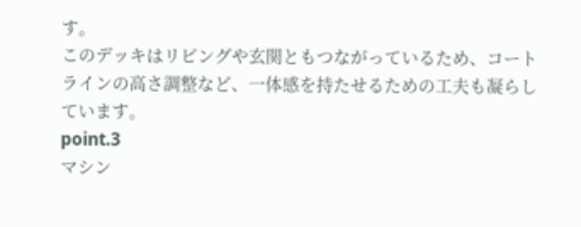す。
このデッキはリビングや玄関ともつながっているため、コートラインの高さ調整など、一体感を持たせるための工夫も凝らしています。
point.3
マシン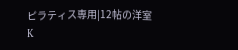ピラティス専用|12帖の洋室
K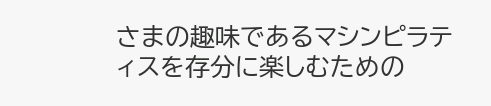さまの趣味であるマシンピラティスを存分に楽しむための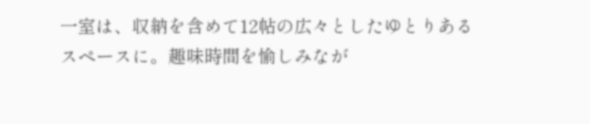一室は、収納を含めて12帖の広々としたゆとりあるスペースに。趣味時間を愉しみなが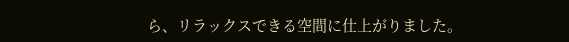ら、リラックスできる空間に仕上がりました。